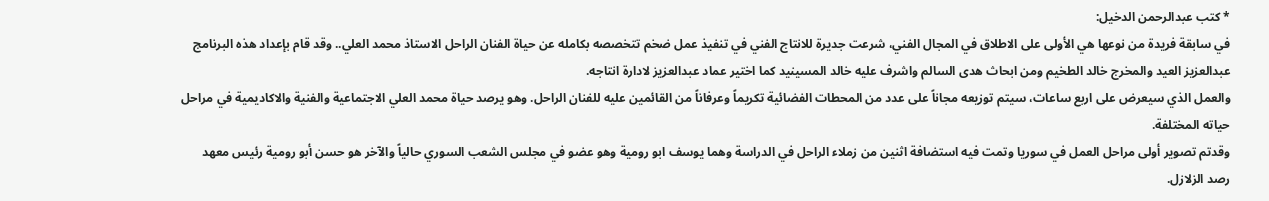* كتب عبدالرحمن الدخيل:
في سابقة فريدة من نوعها هي الأولى على الاطلاق في المجال الفني، شرعت جديرة للانتاج الفني في تنفيذ عمل ضخم تتخصصه بكامله عن حياة الفنان الراحل الاستاذ محمد العلي.. وقد قام بإعداد هذه البرنامج عبدالعزيز العيد والمخرج خالد الطخيم ومن ابحاث هدى السالم واشرف عليه خالد المسينيد كما اختير عماد عبدالعزيز لادارة انتاجه.
والعمل الذي سيعرض على اربع ساعات، سيتم توزيعه مجاناً على عدد من المحطات الفضائية تكريماً وعرفاناً من القائمين عليه للفنان الراحل. وهو يرصد حياة محمد العلي الاجتماعية والفنية والاكاديمية في مراحل حياته المختلفة.
وقدتم تصوير أولى مراحل العمل في سوريا وتمت فيه استضافة اثنين من زملاء الراحل في الدراسة وهما يوسف ابو رومية وهو عضو في مجلس الشعب السوري حالياً والآخر هو حسن أبو رومية رئيس معهد رصد الزلازل.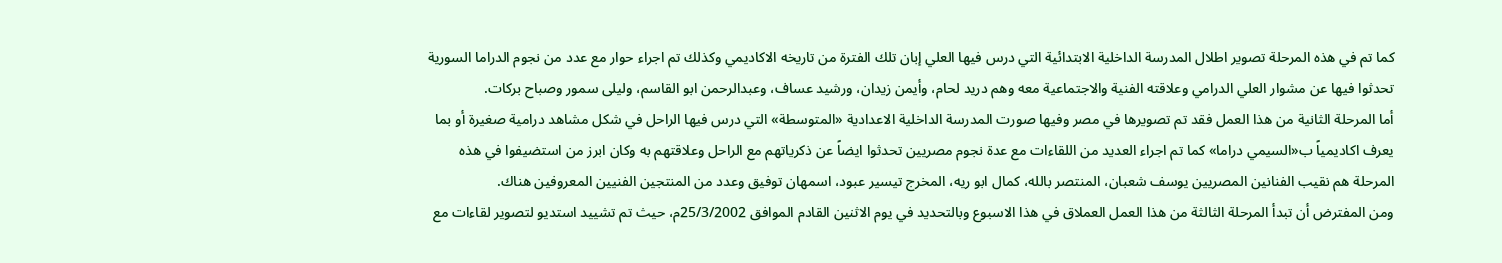كما تم في هذه المرحلة تصوير اطلال المدرسة الداخلية الابتدائية التي درس فيها العلي إبان تلك الفترة من تاريخه الاكاديمي وكذلك تم اجراء حوار مع عدد من نجوم الدراما السورية تحدثوا فيها عن مشوار العلي الدرامي وعلاقته الفنية والاجتماعية معه وهم دريد لحام، وأيمن زيدان، ورشيد عساف، وعبدالرحمن ابو القاسم، وليلى سمور وصباح بركات.
أما المرحلة الثانية من هذا العمل فقد تم تصويرها في مصر وفيها صورت المدرسة الداخلية الاعدادية «المتوسطة» التي درس فيها الراحل في شكل مشاهد درامية صغيرة أو بما يعرف اكاديمياً ب«السيمي دراما» كما تم اجراء العديد من اللقاءات مع عدة نجوم مصريين تحدثوا ايضاً عن ذكرياتهم مع الراحل وعلاقتهم به وكان ابرز من استضيفوا في هذه المرحلة هم نقيب الفنانين المصريين يوسف شعبان، المنتصر بالله، كمال ابو ريه، المخرج تيسير عبود، اسمهان توفيق وعدد من المنتجين الفنيين المعروفين هناك.
ومن المفترض أن تبدأ المرحلة الثالثة من هذا العمل العملاق في هذا الاسبوع وبالتحديد في يوم الاثنين القادم الموافق 25/3/2002م، حيث تم تشييد استديو لتصوير لقاءات مع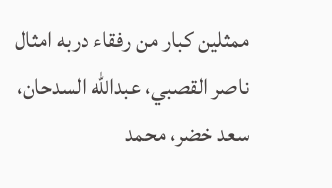ممثلين كبار من رفقاء دربه امثال ناصر القصبي، عبدالله السدحان، سعد خضر، محمد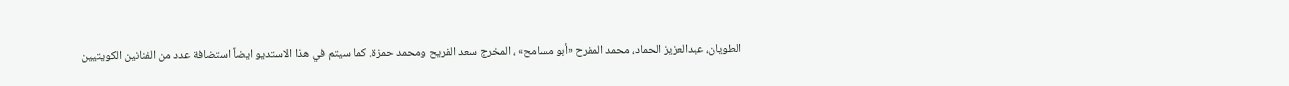الطويان، عبدالعزيز الحماد، محمد المفرح «أبو مسامح» ، المخرج سعد الفريح ومحمد حمزة. كما سيتم في هذا الاستديو ايضاً استضافة عدد من الفنانين الكويتيين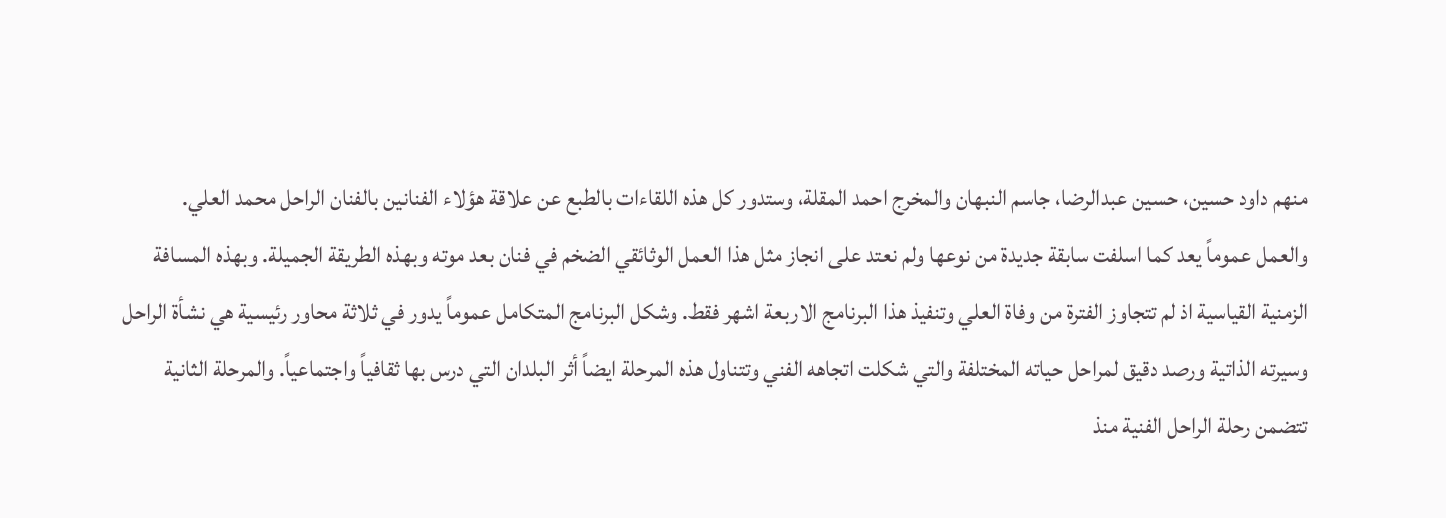منهم داود حسين، حسين عبدالرضا، جاسم النبهان والمخرج احمد المقلة، وستدور كل هذه اللقاءات بالطبع عن علاقة هؤلاء الفنانين بالفنان الراحل محمد العلي.
والعمل عموماً يعد كما اسلفت سابقة جديدة من نوعها ولم نعتد على انجاز مثل هذا العمل الوثائقي الضخم في فنان بعد موته وبهذه الطريقة الجميلة. وبهذه المسافة الزمنية القياسية اذ لم تتجاوز الفترة من وفاة العلي وتنفيذ هذا البرنامج الاربعة اشهر فقط. وشكل البرنامج المتكامل عموماً يدور في ثلاثة محاور رئيسية هي نشأة الراحل وسيرته الذاتية ورصد دقيق لمراحل حياته المختلفة والتي شكلت اتجاهه الفني وتتناول هذه المرحلة ايضاً أثر البلدان التي درس بها ثقافياً واجتماعياً. والمرحلة الثانية تتضمن رحلة الراحل الفنية منذ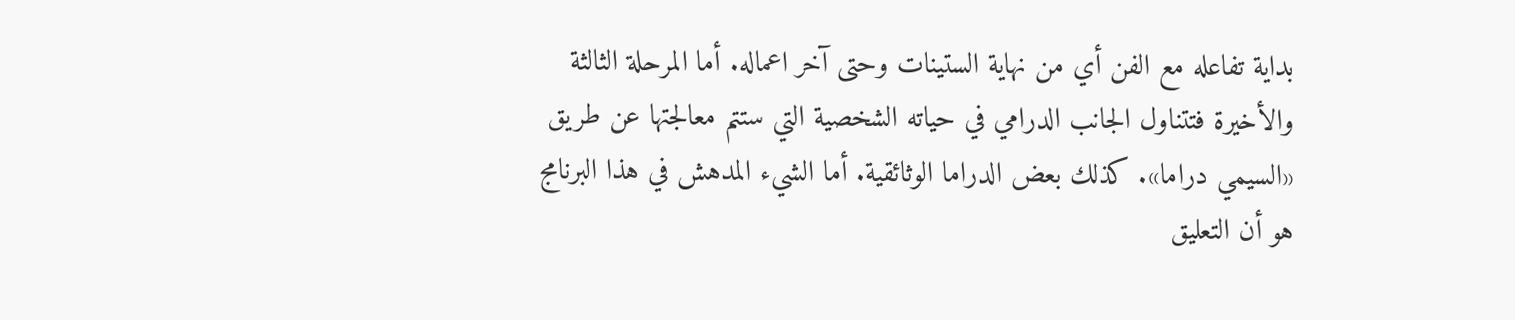بداية تفاعله مع الفن أي من نهاية الستينات وحتى آخر اعماله. أما المرحلة الثالثة والأخيرة فتتناول الجانب الدرامي في حياته الشخصية التي ستتم معالجتها عن طريق «السيمي دراما». كذلك بعض الدراما الوثائقية. أما الشيء المدهش في هذا البرنامج هو أن التعليق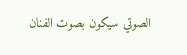الصوتي سيكون بصوت الفنان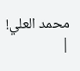محمد العلي!
|